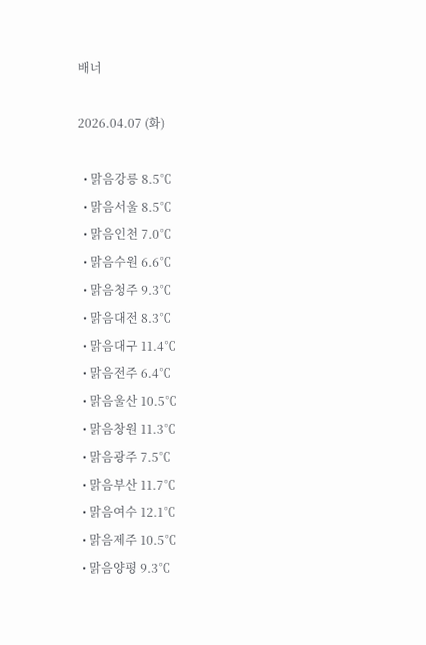배너

2026.04.07 (화)

  • 맑음강릉 8.5℃
  • 맑음서울 8.5℃
  • 맑음인천 7.0℃
  • 맑음수원 6.6℃
  • 맑음청주 9.3℃
  • 맑음대전 8.3℃
  • 맑음대구 11.4℃
  • 맑음전주 6.4℃
  • 맑음울산 10.5℃
  • 맑음창원 11.3℃
  • 맑음광주 7.5℃
  • 맑음부산 11.7℃
  • 맑음여수 12.1℃
  • 맑음제주 10.5℃
  • 맑음양평 9.3℃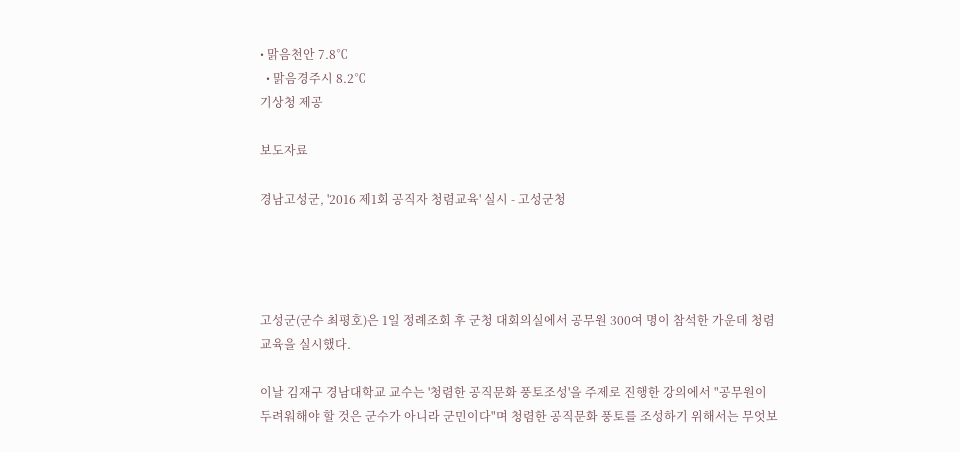• 맑음천안 7.8℃
  • 맑음경주시 8.2℃
기상청 제공

보도자료

경남고성군, '2016 제1회 공직자 청렴교육' 실시 - 고성군청




고성군(군수 최평호)은 1일 정례조회 후 군청 대회의실에서 공무원 300여 명이 참석한 가운데 청렴교육을 실시했다.

이날 김재구 경남대학교 교수는 '청렴한 공직문화 풍토조성'을 주제로 진행한 강의에서 "공무원이 두려워해야 할 것은 군수가 아니라 군민이다"며 청렴한 공직문화 풍토를 조성하기 위해서는 무엇보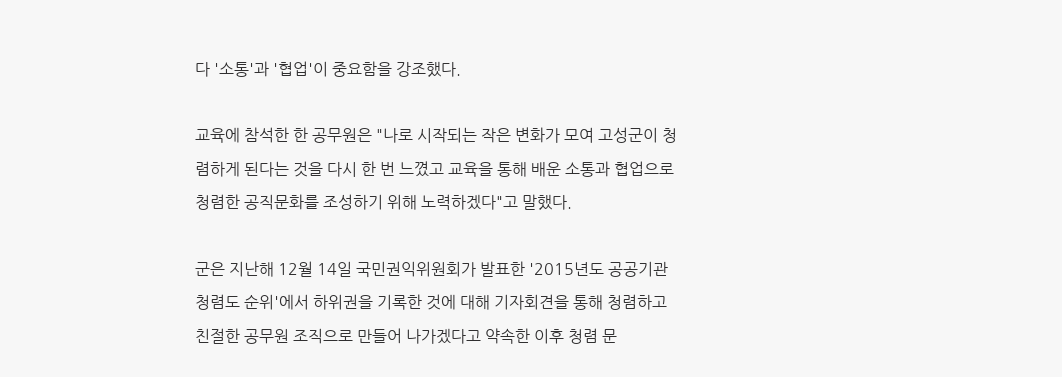다 '소통'과 '협업'이 중요함을 강조했다.

교육에 참석한 한 공무원은 "나로 시작되는 작은 변화가 모여 고성군이 청렴하게 된다는 것을 다시 한 번 느꼈고 교육을 통해 배운 소통과 협업으로 청렴한 공직문화를 조성하기 위해 노력하겠다"고 말했다.

군은 지난해 12월 14일 국민권익위원회가 발표한 '2015년도 공공기관 청렴도 순위'에서 하위권을 기록한 것에 대해 기자회견을 통해 청렴하고 친절한 공무원 조직으로 만들어 나가겠다고 약속한 이후 청렴 문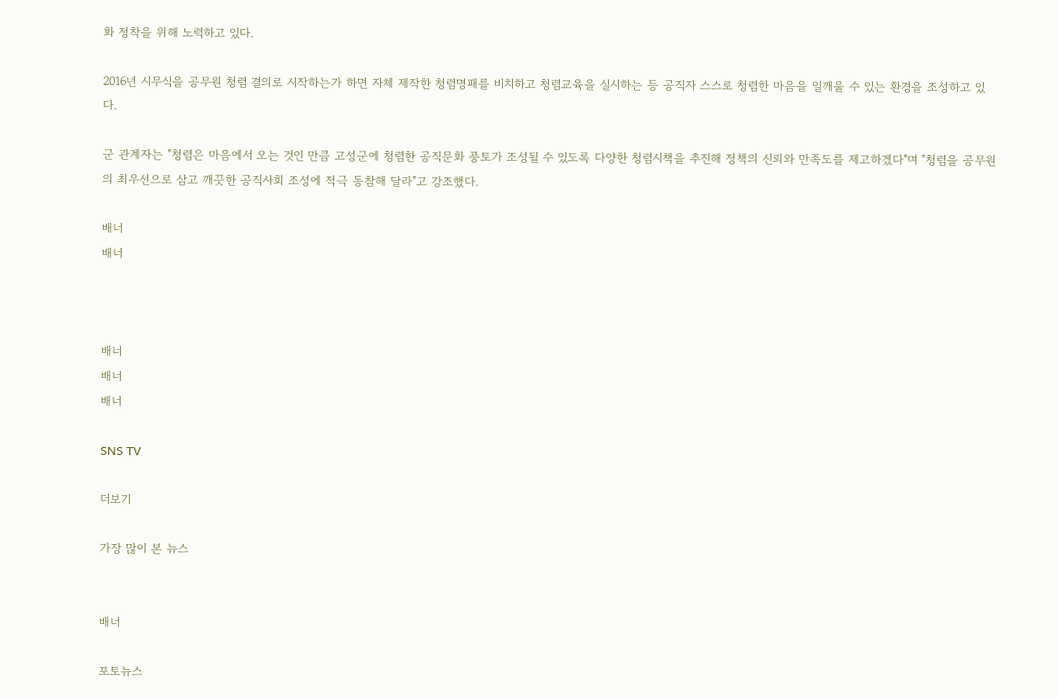화 정착을 위해 노력하고 있다.

2016년 시무식을 공무원 청렴 결의로 시작하는가 하면 자체 제작한 청렴명패를 비치하고 청렴교육을 실시하는 등 공직자 스스로 청렴한 마음을 일깨울 수 있는 환경을 조성하고 있다.

군 관계자는 "청렴은 마음에서 오는 것인 만큼 고성군에 청렴한 공직문화 풍토가 조성될 수 있도록 다양한 청렴시책을 추진해 정책의 신뢰와 만족도를 제고하겠다"며 "청렴을 공무원의 최우선으로 삼고 깨끗한 공직사회 조성에 적극 동참해 달라"고 강조했다.

배너
배너



배너
배너
배너

SNS TV

더보기

가장 많이 본 뉴스


배너

포토뉴스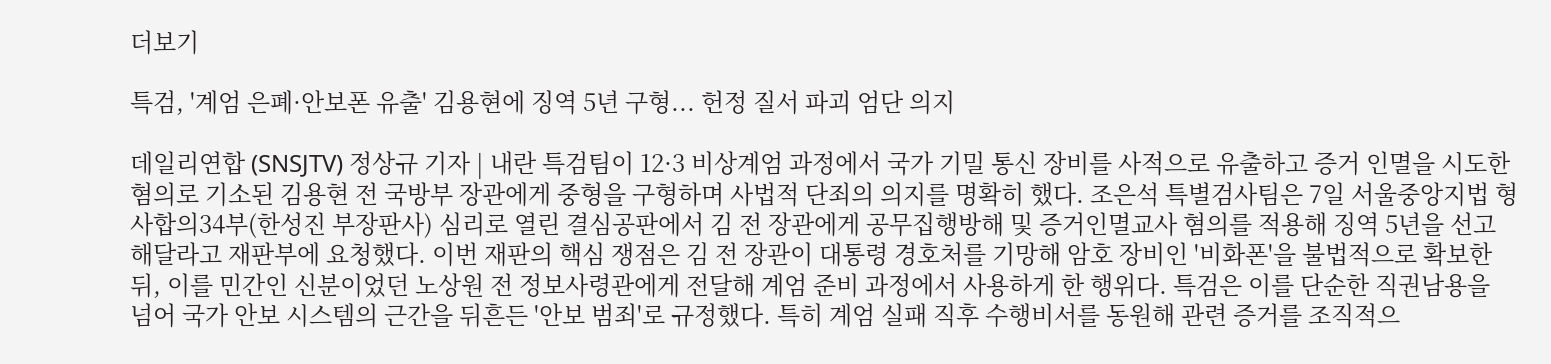더보기

특검, '계엄 은폐·안보폰 유출' 김용현에 징역 5년 구형... 헌정 질서 파괴 엄단 의지

데일리연합 (SNSJTV) 정상규 기자 | 내란 특검팀이 12·3 비상계엄 과정에서 국가 기밀 통신 장비를 사적으로 유출하고 증거 인멸을 시도한 혐의로 기소된 김용현 전 국방부 장관에게 중형을 구형하며 사법적 단죄의 의지를 명확히 했다. 조은석 특별검사팀은 7일 서울중앙지법 형사합의34부(한성진 부장판사) 심리로 열린 결심공판에서 김 전 장관에게 공무집행방해 및 증거인멸교사 혐의를 적용해 징역 5년을 선고해달라고 재판부에 요청했다. 이번 재판의 핵심 쟁점은 김 전 장관이 대통령 경호처를 기망해 암호 장비인 '비화폰'을 불법적으로 확보한 뒤, 이를 민간인 신분이었던 노상원 전 정보사령관에게 전달해 계엄 준비 과정에서 사용하게 한 행위다. 특검은 이를 단순한 직권남용을 넘어 국가 안보 시스템의 근간을 뒤흔든 '안보 범죄'로 규정했다. 특히 계엄 실패 직후 수행비서를 동원해 관련 증거를 조직적으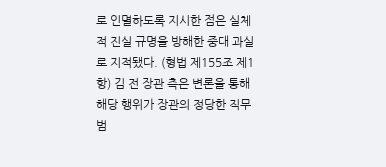로 인멸하도록 지시한 점은 실체적 진실 규명을 방해한 중대 과실로 지적됐다. (형법 제155조 제1항) 김 전 장관 측은 변론을 통해 해당 행위가 장관의 정당한 직무 범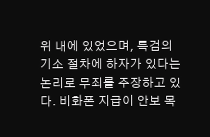위 내에 있었으며, 특검의 기소 절차에 하자가 있다는 논리로 무죄를 주장하고 있다. 비화폰 지급이 안보 목